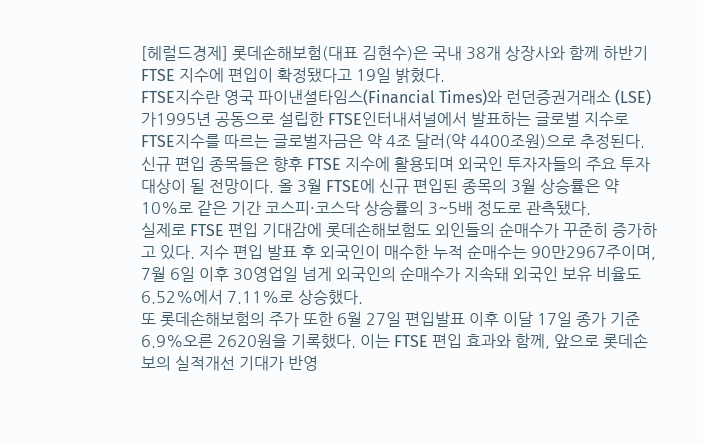[헤럴드경제] 롯데손해보험(대표 김현수)은 국내 38개 상장사와 함께 하반기 FTSE 지수에 편입이 확정됐다고 19일 밝혔다.
FTSE지수란 영국 파이낸셜타임스(Financial Times)와 런던증권거래소 (LSE)가1995년 공동으로 설립한 FTSE인터내셔널에서 발표하는 글로벌 지수로 FTSE지수를 따르는 글로벌자금은 약 4조 달러(약 4400조원)으로 추정된다.
신규 편입 종목들은 향후 FTSE 지수에 활용되며 외국인 투자자들의 주요 투자 대상이 될 전망이다. 올 3월 FTSE에 신규 편입된 종목의 3월 상승률은 약 10%로 같은 기간 코스피·코스닥 상승률의 3~5배 정도로 관측됐다.
실제로 FTSE 편입 기대감에 롯데손해보험도 외인들의 순매수가 꾸준히 증가하고 있다. 지수 편입 발표 후 외국인이 매수한 누적 순매수는 90만2967주이며, 7월 6일 이후 30영업일 넘게 외국인의 순매수가 지속돼 외국인 보유 비율도 6.52%에서 7.11%로 상승했다.
또 롯데손해보험의 주가 또한 6월 27일 편입발표 이후 이달 17일 종가 기준 6.9%오른 2620원을 기록했다. 이는 FTSE 편입 효과와 함께, 앞으로 롯데손보의 실적개선 기대가 반영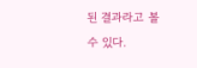된 결과라고 볼 수 있다.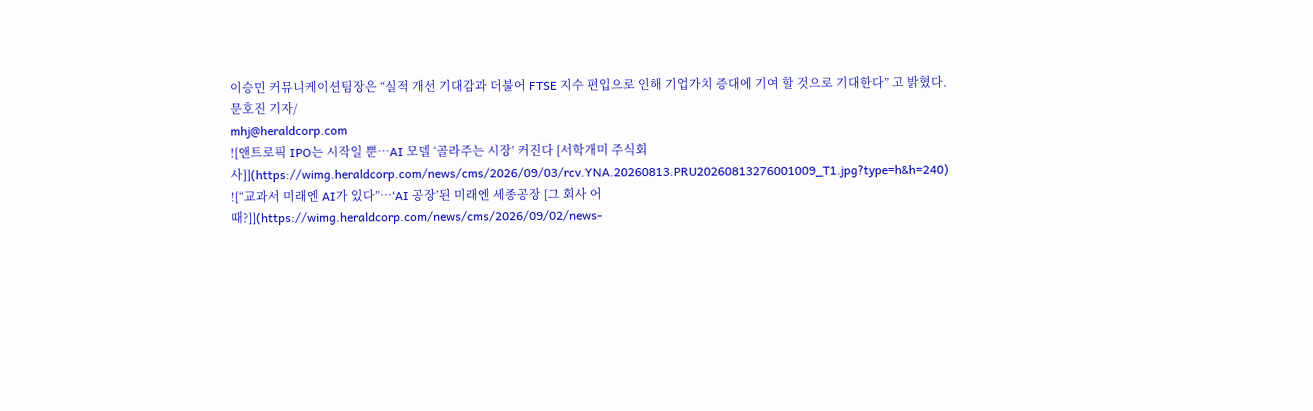이승민 커뮤니케이션팀장은 “실적 개선 기대감과 더불어 FTSE 지수 편입으로 인해 기업가치 증대에 기여 할 것으로 기대한다” 고 밝혔다.
문호진 기자/
mhj@heraldcorp.com
![앤트로픽 IPO는 시작일 뿐…AI 모델 ‘골라주는 시장’ 커진다 [서학개미 주식회사]](https://wimg.heraldcorp.com/news/cms/2026/09/03/rcv.YNA.20260813.PRU20260813276001009_T1.jpg?type=h&h=240)
![“교과서 미래엔 AI가 있다”…‘AI 공장’된 미래엔 세종공장 [그 회사 어때?]](https://wimg.heraldcorp.com/news/cms/2026/09/02/news-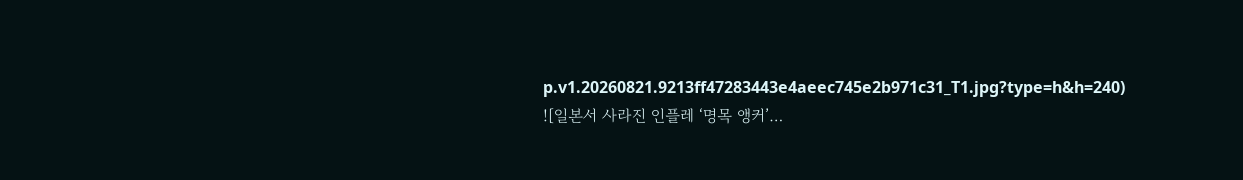p.v1.20260821.9213ff47283443e4aeec745e2b971c31_T1.jpg?type=h&h=240)
![일본서 사라진 인플레 ‘명목 앵커’…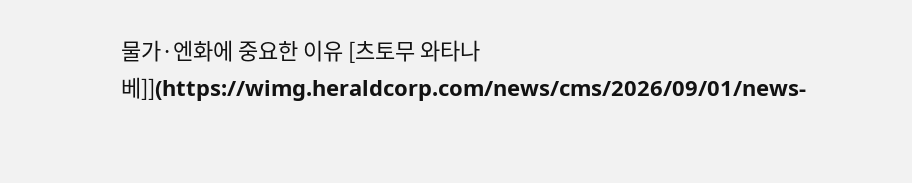물가·엔화에 중요한 이유 [츠토무 와타나베]](https://wimg.heraldcorp.com/news/cms/2026/09/01/news-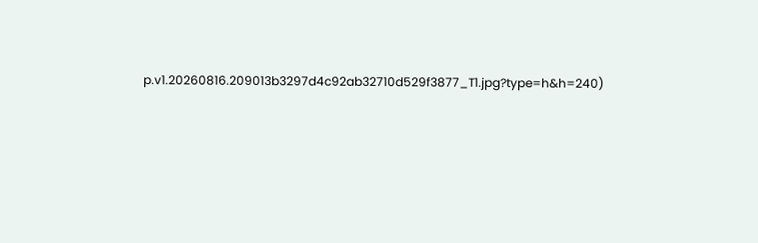p.v1.20260816.209013b3297d4c92ab32710d529f3877_T1.jpg?type=h&h=240)